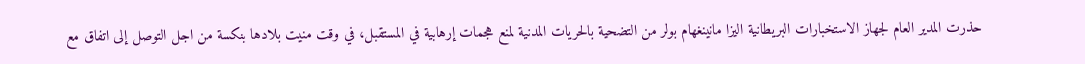حذرت المدير العام لجهاز الاستخبارات البريطانية اليزا مانينغهام بولر من التضحية بالحريات المدنية لمنع هجمات إرهابية في المستقبل، في وقت منيت بلادها بنكسة من اجل التوصل إلى اتفاق مع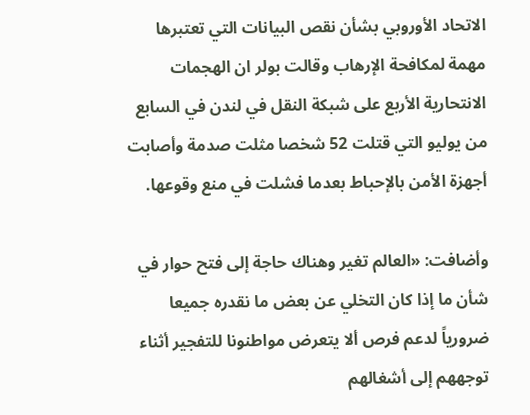الاتحاد الأوروبي بشأن نقص البيانات التي تعتبرها مهمة لمكافحة الإرهاب وقالت بولر ان الهجمات الانتحارية الأربع على شبكة النقل في لندن في السابع من يوليو التي قتلت 52 شخصا مثلت صدمة وأصابت أجهزة الأمن بالإحباط بعدما فشلت في منع وقوعها.

وأضافت: «العالم تغير وهناك حاجة إلى فتح حوار في شأن ما إذا كان التخلي عن بعض ما نقدره جميعا ضرورياً لدعم فرص ألا يتعرض مواطنونا للتفجير أثناء توجههم إلى أشغالهم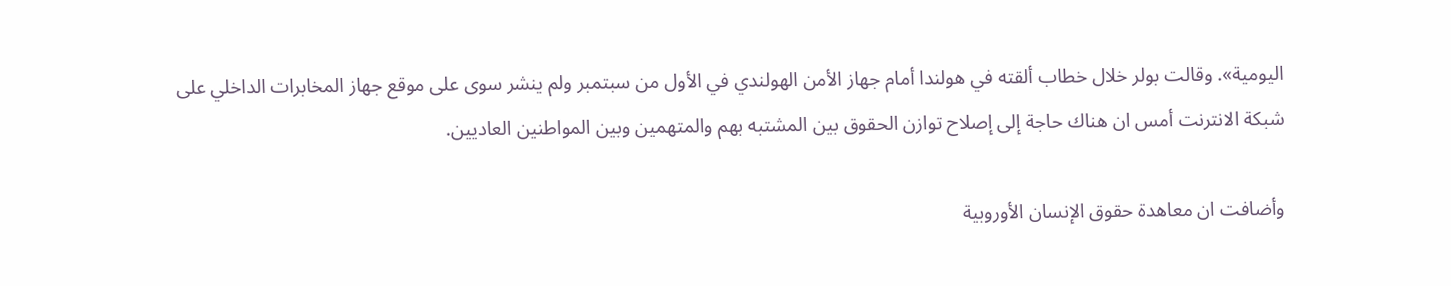اليومية». وقالت بولر خلال خطاب ألقته في هولندا أمام جهاز الأمن الهولندي في الأول من سبتمبر ولم ينشر سوى على موقع جهاز المخابرات الداخلي على شبكة الانترنت أمس ان هناك حاجة إلى إصلاح توازن الحقوق بين المشتبه بهم والمتهمين وبين المواطنين العاديين.

وأضافت ان معاهدة حقوق الإنسان الأوروبية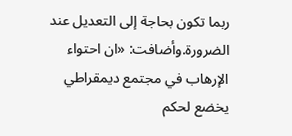ربما تكون بحاجة إلى التعديل عند الضرورة.وأضافت: «ان احتواء الإرهاب في مجتمع ديمقراطي يخضع لحكم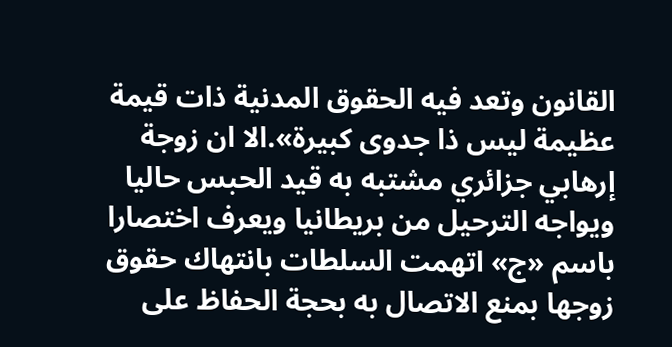القانون وتعد فيه الحقوق المدنية ذات قيمة عظيمة ليس ذا جدوى كبيرة».الا ان زوجة إرهابي جزائري مشتبه به قيد الحبس حاليا ويواجه الترحيل من بريطانيا ويعرف اختصارا باسم «ج» اتهمت السلطات بانتهاك حقوق زوجها بمنع الاتصال به بحجة الحفاظ على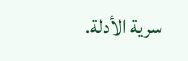سرية الأدلة.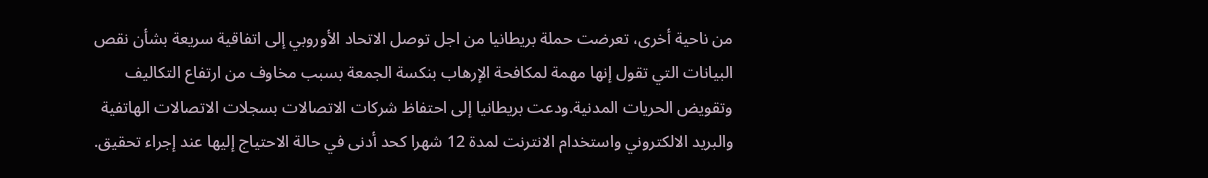من ناحية أخرى، تعرضت حملة بريطانيا من اجل توصل الاتحاد الأوروبي إلى اتفاقية سريعة بشأن نقص البيانات التي تقول إنها مهمة لمكافحة الإرهاب بنكسة الجمعة بسبب مخاوف من ارتفاع التكاليف وتقويض الحريات المدنية.ودعت بريطانيا إلى احتفاظ شركات الاتصالات بسجلات الاتصالات الهاتفية والبريد الالكتروني واستخدام الانترنت لمدة 12 شهرا كحد أدنى في حالة الاحتياج إليها عند إجراء تحقيق.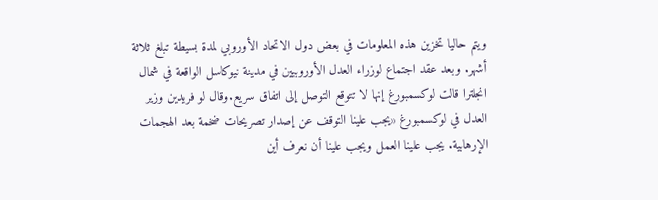ويتم حاليا تخزين هذه المعلومات في بعض دول الاتحاد الأوروبي لمدة بسيطة تبلغ ثلاثة أشهر. وبعد عقد اجتماع لوزراء العدل الأوروبيين في مدينة نيوكاسل الواقعة في شمال انجلترا قالت لوكسمبورغ إنها لا تتوقع التوصل إلى اتفاق سريع.وقال لو فريدين وزير العدل في لوكسمبورغ «يجب علينا التوقف عن إصدار تصريحات ضخمة بعد الهجمات الإرهابية. يجب علينا العمل ويجب علينا أن نعرف أين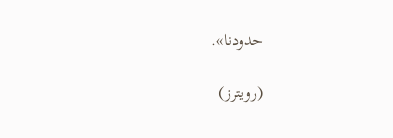حدودنا».

(رويترز)